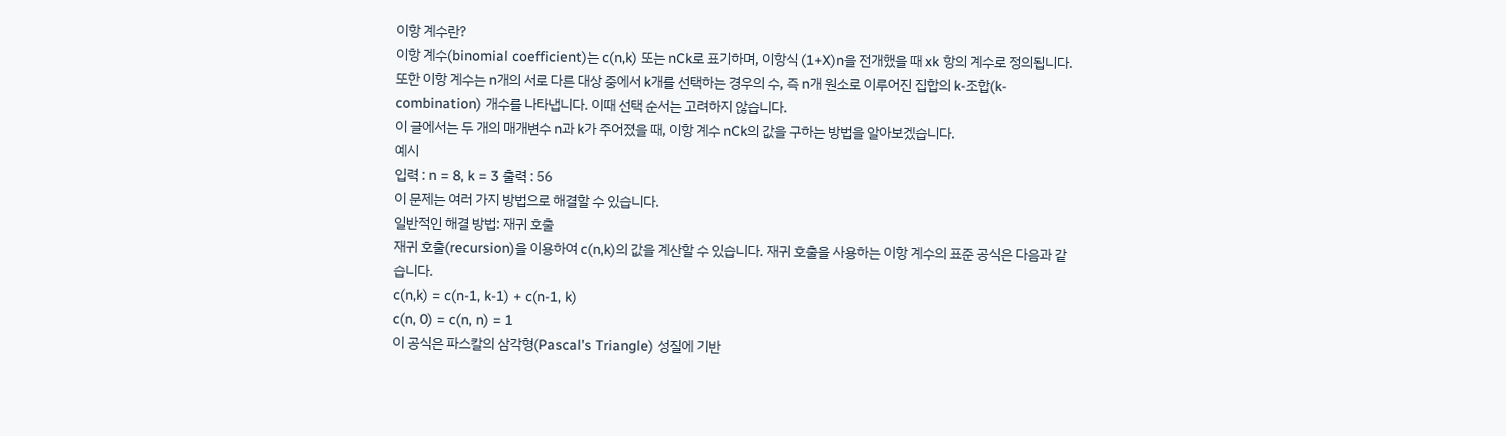이항 계수란?
이항 계수(binomial coefficient)는 c(n,k) 또는 nCk로 표기하며, 이항식 (1+X)n을 전개했을 때 xk 항의 계수로 정의됩니다.
또한 이항 계수는 n개의 서로 다른 대상 중에서 k개를 선택하는 경우의 수, 즉 n개 원소로 이루어진 집합의 k-조합(k-combination) 개수를 나타냅니다. 이때 선택 순서는 고려하지 않습니다.
이 글에서는 두 개의 매개변수 n과 k가 주어졌을 때, 이항 계수 nCk의 값을 구하는 방법을 알아보겠습니다.
예시
입력 : n = 8, k = 3 출력 : 56
이 문제는 여러 가지 방법으로 해결할 수 있습니다.
일반적인 해결 방법: 재귀 호출
재귀 호출(recursion)을 이용하여 c(n,k)의 값을 계산할 수 있습니다. 재귀 호출을 사용하는 이항 계수의 표준 공식은 다음과 같습니다.
c(n,k) = c(n-1, k-1) + c(n-1, k)
c(n, 0) = c(n, n) = 1
이 공식은 파스칼의 삼각형(Pascal's Triangle) 성질에 기반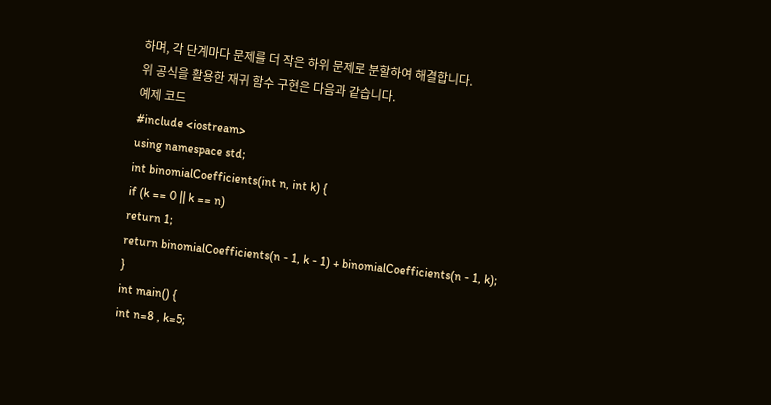하며, 각 단계마다 문제를 더 작은 하위 문제로 분할하여 해결합니다.
위 공식을 활용한 재귀 함수 구현은 다음과 같습니다.
예제 코드
#include <iostream>
using namespace std;
int binomialCoefficients(int n, int k) {
if (k == 0 || k == n)
return 1;
return binomialCoefficients(n - 1, k - 1) + binomialCoefficients(n - 1, k);
}
int main() {
int n=8 , k=5;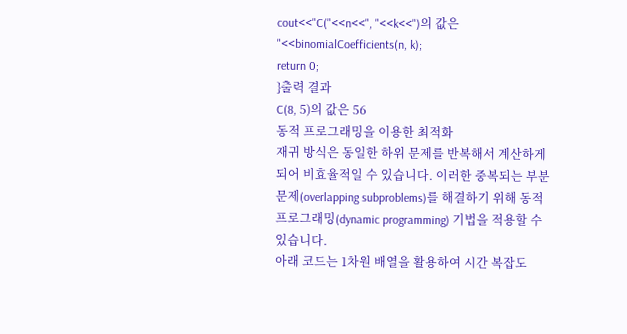cout<<"C("<<n<<", "<<k<<")의 값은 "<<binomialCoefficients(n, k);
return 0;
}출력 결과
C(8, 5)의 값은 56
동적 프로그래밍을 이용한 최적화
재귀 방식은 동일한 하위 문제를 반복해서 계산하게 되어 비효율적일 수 있습니다. 이러한 중복되는 부분 문제(overlapping subproblems)를 해결하기 위해 동적 프로그래밍(dynamic programming) 기법을 적용할 수 있습니다.
아래 코드는 1차원 배열을 활용하여 시간 복잡도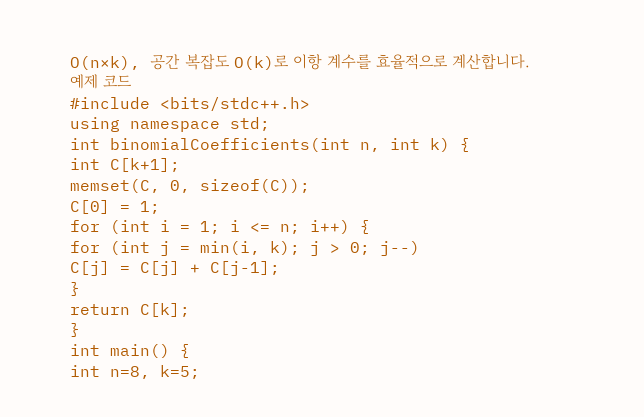O(n×k), 공간 복잡도 O(k)로 이항 계수를 효율적으로 계산합니다.
예제 코드
#include <bits/stdc++.h>
using namespace std;
int binomialCoefficients(int n, int k) {
int C[k+1];
memset(C, 0, sizeof(C));
C[0] = 1;
for (int i = 1; i <= n; i++) {
for (int j = min(i, k); j > 0; j--)
C[j] = C[j] + C[j-1];
}
return C[k];
}
int main() {
int n=8, k=5;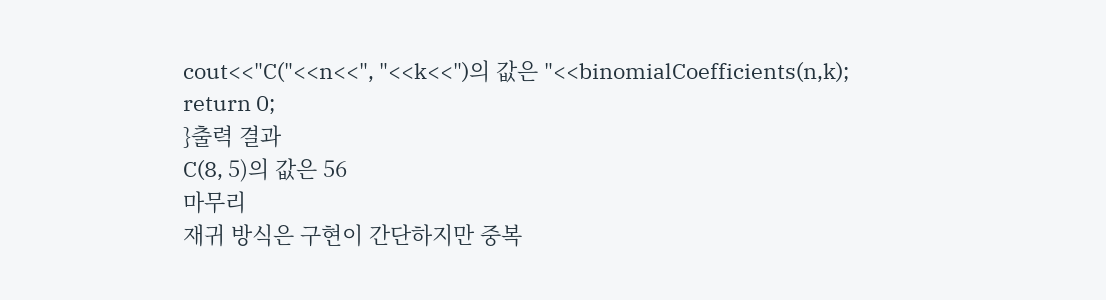cout<<"C("<<n<<", "<<k<<")의 값은 "<<binomialCoefficients(n,k);
return 0;
}출력 결과
C(8, 5)의 값은 56
마무리
재귀 방식은 구현이 간단하지만 중복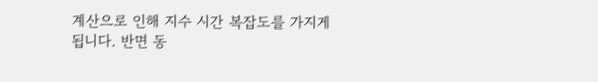계산으로 인해 지수 시간 복잡도를 가지게 됩니다. 반면 동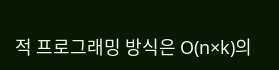적 프로그래밍 방식은 O(n×k)의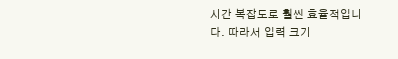시간 복잡도로 훨씬 효율적입니다. 따라서 입력 크기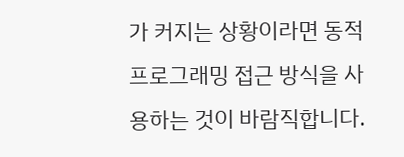가 커지는 상황이라면 동적 프로그래밍 접근 방식을 사용하는 것이 바람직합니다.